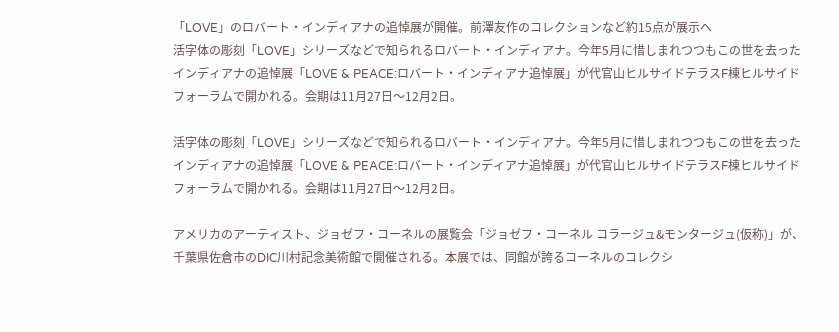「LOVE」のロバート・インディアナの追悼展が開催。前澤友作のコレクションなど約15点が展示へ
活字体の彫刻「LOVE」シリーズなどで知られるロバート・インディアナ。今年5月に惜しまれつつもこの世を去ったインディアナの追悼展「LOVE & PEACE:ロバート・インディアナ追悼展」が代官山ヒルサイドテラスF棟ヒルサイドフォーラムで開かれる。会期は11月27日〜12月2日。

活字体の彫刻「LOVE」シリーズなどで知られるロバート・インディアナ。今年5月に惜しまれつつもこの世を去ったインディアナの追悼展「LOVE & PEACE:ロバート・インディアナ追悼展」が代官山ヒルサイドテラスF棟ヒルサイドフォーラムで開かれる。会期は11月27日〜12月2日。

アメリカのアーティスト、ジョゼフ・コーネルの展覧会「ジョゼフ・コーネル コラージュ&モンタージュ(仮称)」が、千葉県佐倉市のDIC川村記念美術館で開催される。本展では、同館が誇るコーネルのコレクシ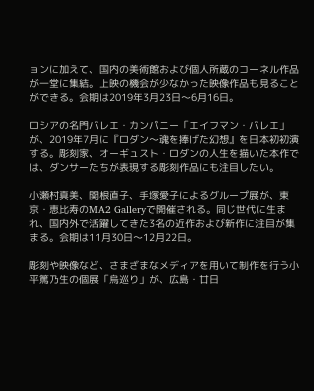ョンに加えて、国内の美術館および個人所蔵のコーネル作品が一堂に集結。上映の機会が少なかった映像作品も見ることができる。会期は2019年3月23日〜6月16日。

ロシアの名門バレエ・カンパニー「エイフマン・バレエ」が、2019年7月に『ロダン〜魂を捧げた幻想』を日本初初演する。彫刻家、オーギュスト・ロダンの人生を描いた本作では、ダンサーたちが表現する彫刻作品にも注目したい。

小瀬村真美、関根直子、手塚愛子によるグループ展が、東京・恵比寿のMA2 Galleryで開催される。同じ世代に生まれ、国内外で活躍してきた3名の近作および新作に注目が集まる。会期は11月30日〜12月22日。

彫刻や映像など、さまざまなメディアを用いて制作を行う小平篤乃生の個展「烏巡り」が、広島・廿日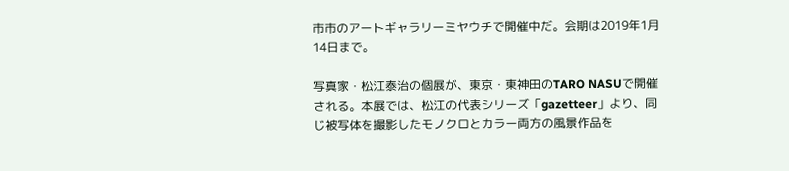市市のアートギャラリーミヤウチで開催中だ。会期は2019年1月14日まで。

写真家・松江泰治の個展が、東京・東神田のTARO NASUで開催される。本展では、松江の代表シリーズ「gazetteer」より、同じ被写体を撮影したモノクロとカラー両方の風景作品を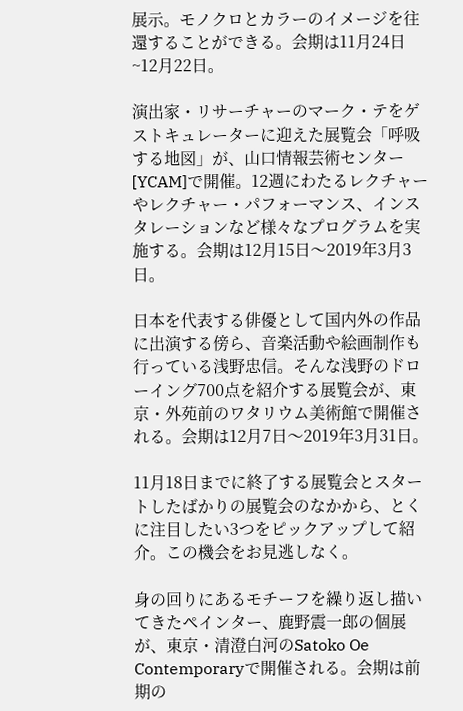展示。モノクロとカラーのイメージを往還することができる。会期は11月24日~12月22日。

演出家・リサーチャーのマーク・テをゲストキュレーターに迎えた展覧会「呼吸する地図」が、山口情報芸術センター[YCAM]で開催。12週にわたるレクチャーやレクチャー・パフォーマンス、インスタレーションなど様々なプログラムを実施する。会期は12月15日〜2019年3月3日。

日本を代表する俳優として国内外の作品に出演する傍ら、音楽活動や絵画制作も行っている浅野忠信。そんな浅野のドローイング700点を紹介する展覧会が、東京・外苑前のワタリウム美術館で開催される。会期は12月7日〜2019年3月31日。

11月18日までに終了する展覧会とスタートしたばかりの展覧会のなかから、とくに注目したい3つをピックアップして紹介。この機会をお見逃しなく。

身の回りにあるモチーフを繰り返し描いてきたペインター、鹿野震一郎の個展が、東京・清澄白河のSatoko Oe Contemporaryで開催される。会期は前期の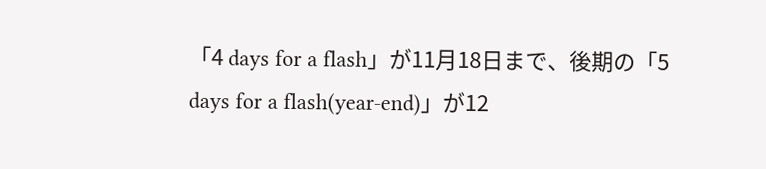「4 days for a flash」が11月18日まで、後期の「5 days for a flash(year-end)」が12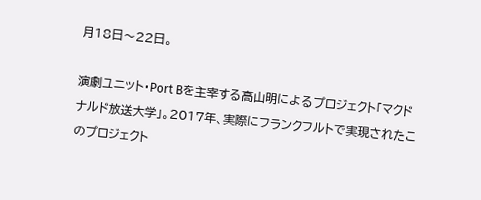月18日〜22日。

演劇ユニット・Port Bを主宰する高山明によるプロジェクト「マクドナルド放送大学」。2017年、実際にフランクフルトで実現されたこのプロジェクト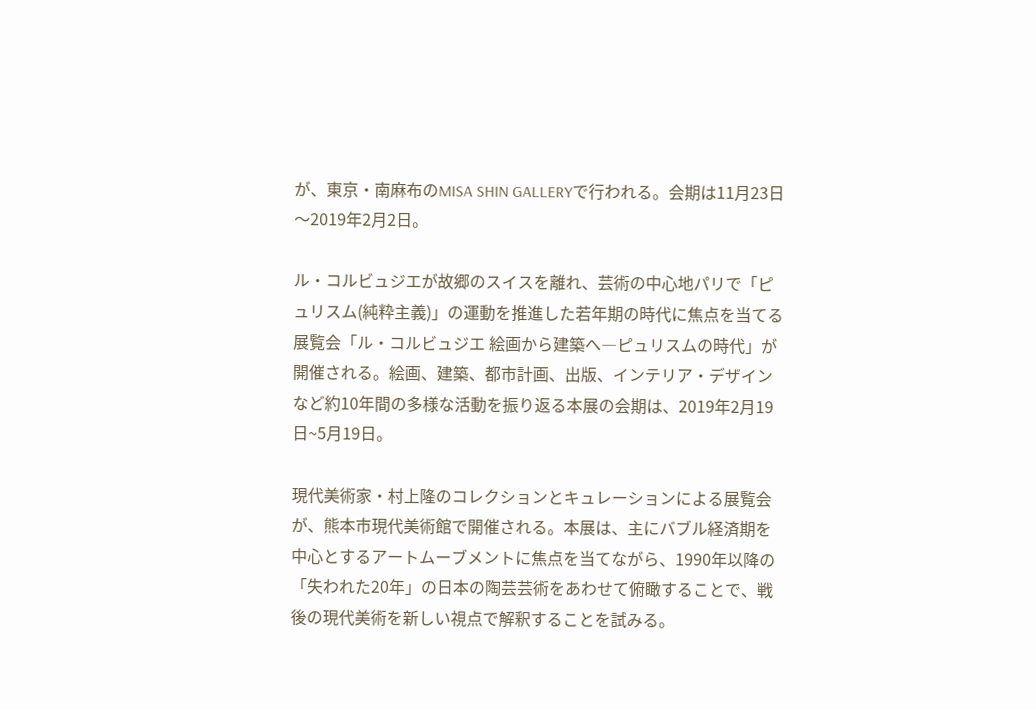が、東京・南麻布のMISA SHIN GALLERYで行われる。会期は11月23日〜2019年2月2日。

ル・コルビュジエが故郷のスイスを離れ、芸術の中心地パリで「ピュリスム(純粋主義)」の運動を推進した若年期の時代に焦点を当てる展覧会「ル・コルビュジエ 絵画から建築へ―ピュリスムの時代」が開催される。絵画、建築、都市計画、出版、インテリア・デザインなど約10年間の多様な活動を振り返る本展の会期は、2019年2月19日~5月19日。

現代美術家・村上隆のコレクションとキュレーションによる展覧会が、熊本市現代美術館で開催される。本展は、主にバブル経済期を中心とするアートムーブメントに焦点を当てながら、1990年以降の「失われた20年」の日本の陶芸芸術をあわせて俯瞰することで、戦後の現代美術を新しい視点で解釈することを試みる。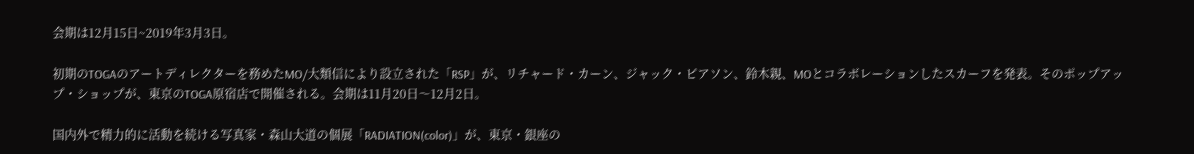会期は12月15日~2019年3月3日。

初期のTOGAのアートディレクターを務めたMO/大類信により設立された「RSP」が、リチャード・カーン、ジャック・ピアソン、鈴木親、MOとコラボレーションしたスカーフを発表。そのポップアップ・ショップが、東京のTOGA原宿店で開催される。会期は11月20日〜12月2日。

国内外で精力的に活動を続ける写真家・森山大道の個展「RADIATION(color)」が、東京・銀座の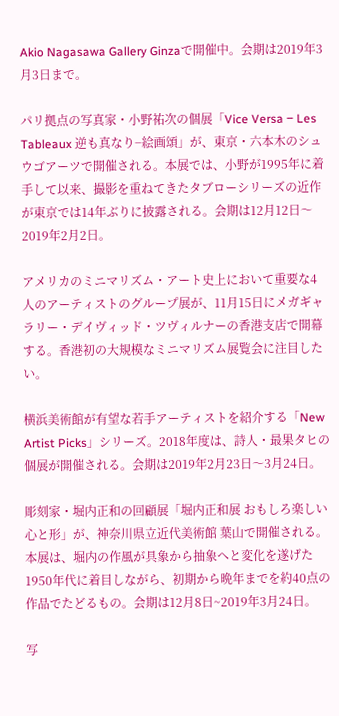Akio Nagasawa Gallery Ginzaで開催中。会期は2019年3月3日まで。

パリ拠点の写真家・小野祐次の個展「Vice Versa ‒ Les Tableaux 逆も真なり−絵画頌」が、東京・六本木のシュウゴアーツで開催される。本展では、⼩野が1995年に着⼿して以来、撮影を重ねてきたタブローシリーズの近作が東京では14年ぶりに披露される。会期は12月12日〜2019年2月2日。

アメリカのミニマリズム・アート史上において重要な4人のアーティストのグループ展が、11月15日にメガギャラリー・デイヴィッド・ツヴィルナーの香港支店で開幕する。香港初の大規模なミニマリズム展覧会に注目したい。

横浜美術館が有望な若手アーティストを紹介する「New Artist Picks」シリーズ。2018年度は、詩人・最果タヒの個展が開催される。会期は2019年2月23日〜3月24日。

彫刻家・堀内正和の回顧展「堀内正和展 おもしろ楽しい心と形」が、神奈川県立近代美術館 葉山で開催される。本展は、堀内の作風が具象から抽象へと変化を遂げた1950年代に着目しながら、初期から晩年までを約40点の作品でたどるもの。会期は12月8日~2019年3月24日。

写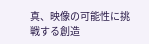真、映像の可能性に挑戦する創造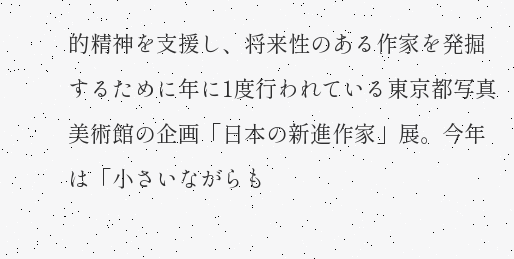的精神を支援し、将来性のある作家を発掘するために年に1度行われている東京都写真美術館の企画「日本の新進作家」展。今年は「小さいながらも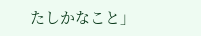たしかなこと」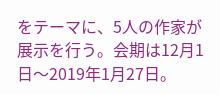をテーマに、5人の作家が展示を行う。会期は12月1日〜2019年1月27日。